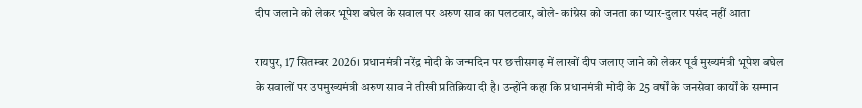दीप जलाने को लेकर भूपेश बघेल के सवाल पर अरुण साव का पलटवार, बोले- कांग्रेस को जनता का प्यार-दुलार पसंद नहीं आता

रायपुर, 17 सितम्बर 2026। प्रधानमंत्री नरेंद्र मोदी के जन्मदिन पर छत्तीसगढ़ में लाखों दीप जलाए जाने को लेकर पूर्व मुख्यमंत्री भूपेश बघेल के सवालों पर उपमुख्यमंत्री अरुण साव ने तीखी प्रतिक्रिया दी है। उन्होंने कहा कि प्रधानमंत्री मोदी के 25 वर्षों के जनसेवा कार्यों के सम्मान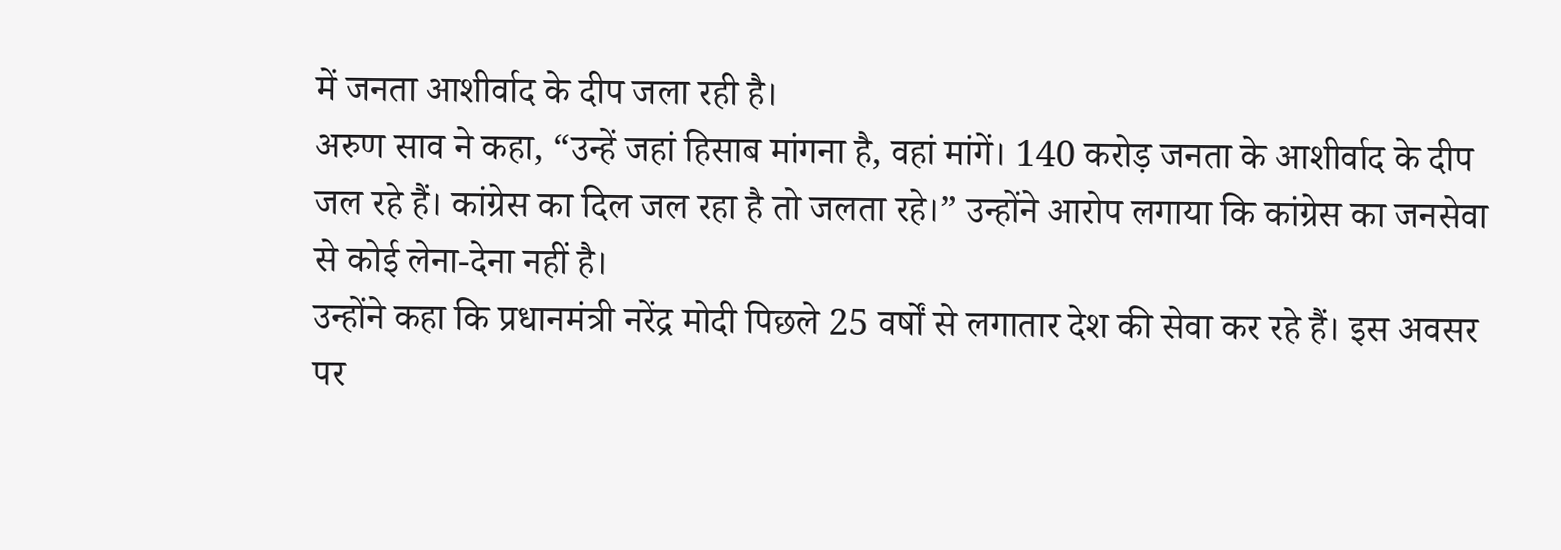में जनता आशीर्वाद के दीप जला रही है।
अरुण साव ने कहा, “उन्हें जहां हिसाब मांगना है, वहां मांगें। 140 करोड़ जनता के आशीर्वाद के दीप जल रहे हैं। कांग्रेस का दिल जल रहा है तो जलता रहे।” उन्होंने आरोप लगाया कि कांग्रेस का जनसेवा से कोई लेना-देना नहीं है।
उन्होंने कहा कि प्रधानमंत्री नरेंद्र मोदी पिछले 25 वर्षों से लगातार देश की सेवा कर रहे हैं। इस अवसर पर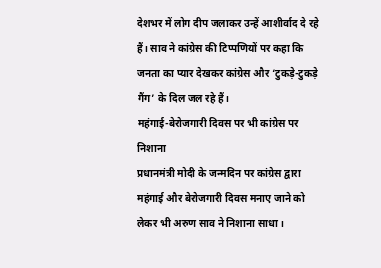देशभर में लोग दीप जलाकर उन्हें आशीर्वाद दे रहे हैं। साव ने कांग्रेस की टिप्पणियों पर कहा कि जनता का प्यार देखकर कांग्रेस और ‘टुकड़े-टुकड़े गैंग’ के दिल जल रहे हैं।
महंगाई-बेरोजगारी दिवस पर भी कांग्रेस पर निशाना
प्रधानमंत्री मोदी के जन्मदिन पर कांग्रेस द्वारा महंगाई और बेरोजगारी दिवस मनाए जाने को लेकर भी अरुण साव ने निशाना साधा।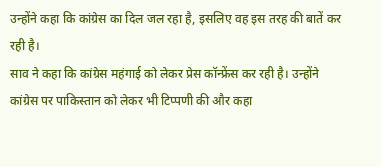उन्होंने कहा कि कांग्रेस का दिल जल रहा है, इसलिए वह इस तरह की बातें कर रही है।
साव ने कहा कि कांग्रेस महंगाई को लेकर प्रेस कॉन्फ्रेंस कर रही है। उन्होंने कांग्रेस पर पाकिस्तान को लेकर भी टिप्पणी की और कहा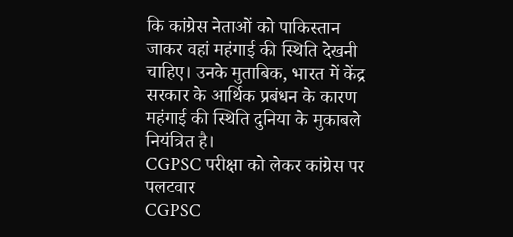कि कांग्रेस नेताओं को पाकिस्तान जाकर वहां महंगाई की स्थिति देखनी चाहिए। उनके मुताबिक, भारत में केंद्र सरकार के आर्थिक प्रबंधन के कारण महंगाई की स्थिति दुनिया के मुकाबले नियंत्रित है।
CGPSC परीक्षा को लेकर कांग्रेस पर पलटवार
CGPSC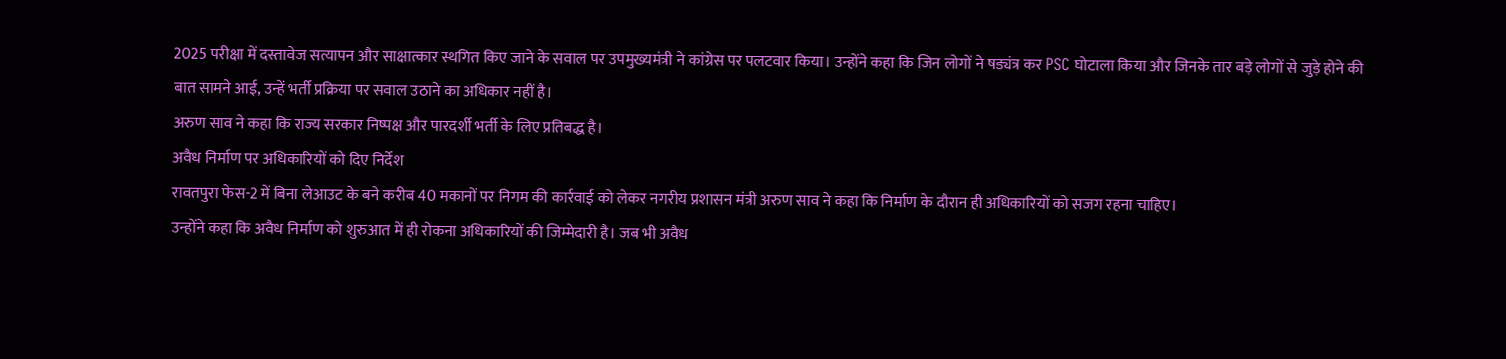2025 परीक्षा में दस्तावेज सत्यापन और साक्षात्कार स्थगित किए जाने के सवाल पर उपमुख्यमंत्री ने कांग्रेस पर पलटवार किया। उन्होंने कहा कि जिन लोगों ने षड्यंत्र कर PSC घोटाला किया और जिनके तार बड़े लोगों से जुड़े होने की बात सामने आई, उन्हें भर्ती प्रक्रिया पर सवाल उठाने का अधिकार नहीं है।
अरुण साव ने कहा कि राज्य सरकार निष्पक्ष और पारदर्शी भर्ती के लिए प्रतिबद्ध है।
अवैध निर्माण पर अधिकारियों को दिए निर्देश
रावतपुरा फेस-2 में बिना लेआउट के बने करीब 40 मकानों पर निगम की कार्रवाई को लेकर नगरीय प्रशासन मंत्री अरुण साव ने कहा कि निर्माण के दौरान ही अधिकारियों को सजग रहना चाहिए।
उन्होंने कहा कि अवैध निर्माण को शुरुआत में ही रोकना अधिकारियों की जिम्मेदारी है। जब भी अवैध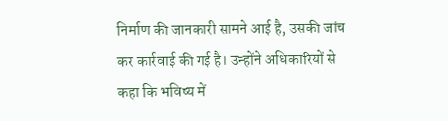निर्माण की जानकारी सामने आई है, उसकी जांच कर कार्रवाई की गई है। उन्होंने अधिकारियों से कहा कि भविष्य में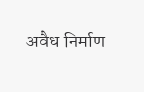अवैध निर्माण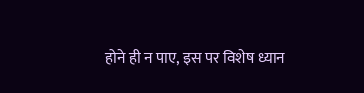होने ही न पाए, इस पर विशेष ध्यान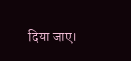दिया जाए।